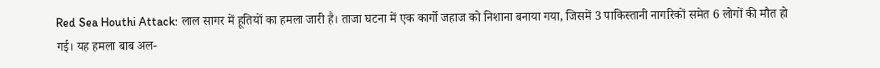Red Sea Houthi Attack: लाल सागर में हूतियों का हमला जारी है। ताजा घटना में एक कार्गो जहाज को निशाना बनाया गया, जिसमें 3 पाकिस्तानी नागरिकों समेत 6 लोगों की मौत हो गई। यह हमला बाब अल-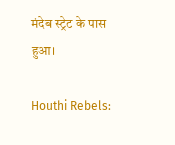मंदेब स्ट्रेट के पास हुआ।

Houthi Rebels: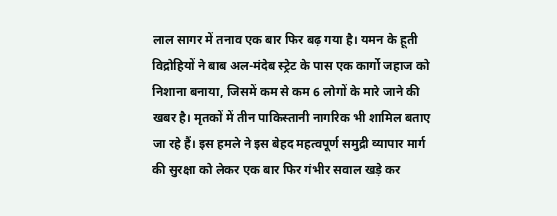लाल सागर में तनाव एक बार फिर बढ़ गया है। यमन के हूती विद्रोहियों ने बाब अल-मंदेब स्ट्रेट के पास एक कार्गो जहाज को निशाना बनाया, जिसमें कम से कम 6 लोगों के मारे जाने की खबर है। मृतकों में तीन पाकिस्तानी नागरिक भी शामिल बताए जा रहे हैं। इस हमले ने इस बेहद महत्वपूर्ण समुद्री व्यापार मार्ग की सुरक्षा को लेकर एक बार फिर गंभीर सवाल खड़े कर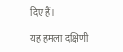दिए हैं।

यह हमला दक्षिणी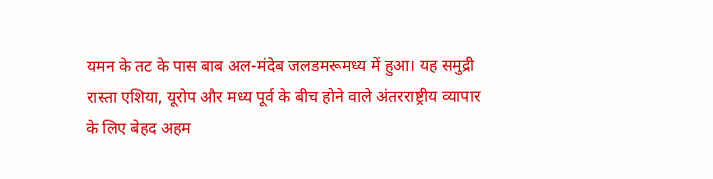यमन के तट के पास बाब अल-मंदेब जलडमरूमध्य में हुआ। यह समुद्री रास्ता एशिया, यूरोप और मध्य पूर्व के बीच होने वाले अंतरराष्ट्रीय व्यापार के लिए बेहद अहम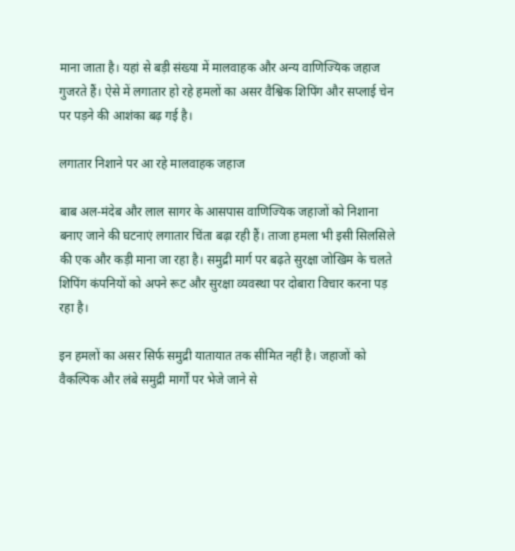माना जाता है। यहां से बड़ी संख्या में मालवाहक और अन्य वाणिज्यिक जहाज गुजरते हैं। ऐसे में लगातार हो रहे हमलों का असर वैश्विक शिपिंग और सप्लाई चेन पर पड़ने की आशंका बढ़ गई है।

लगातार निशाने पर आ रहे मालवाहक जहाज

बाब अल-मंदेब और लाल सागर के आसपास वाणिज्यिक जहाजों को निशाना बनाए जाने की घटनाएं लगातार चिंता बढ़ा रही हैं। ताजा हमला भी इसी सिलसिले की एक और कड़ी माना जा रहा है। समुद्री मार्ग पर बढ़ते सुरक्षा जोखिम के चलते शिपिंग कंपनियों को अपने रूट और सुरक्षा व्यवस्था पर दोबारा विचार करना पड़ रहा है।

इन हमलों का असर सिर्फ समुद्री यातायात तक सीमित नहीं है। जहाजों को वैकल्पिक और लंबे समुद्री मार्गों पर भेजे जाने से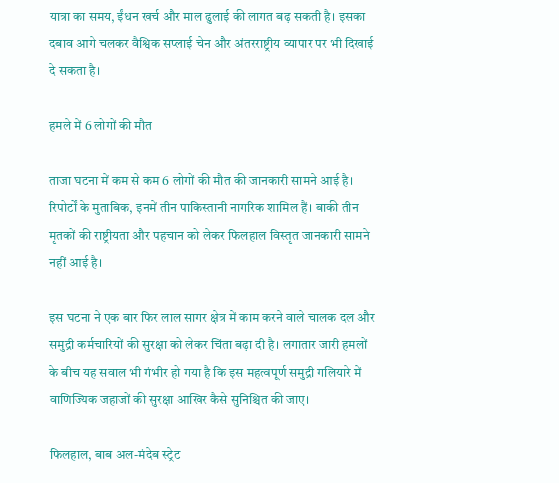यात्रा का समय, ईंधन खर्च और माल ढुलाई की लागत बढ़ सकती है। इसका दबाव आगे चलकर वैश्विक सप्लाई चेन और अंतरराष्ट्रीय व्यापार पर भी दिखाई दे सकता है।

हमले में 6 लोगों की मौत

ताजा घटना में कम से कम 6 लोगों की मौत की जानकारी सामने आई है। रिपोर्टों के मुताबिक, इनमें तीन पाकिस्तानी नागरिक शामिल हैं। बाकी तीन मृतकों की राष्ट्रीयता और पहचान को लेकर फिलहाल विस्तृत जानकारी सामने नहीं आई है।

इस घटना ने एक बार फिर लाल सागर क्षेत्र में काम करने वाले चालक दल और समुद्री कर्मचारियों की सुरक्षा को लेकर चिंता बढ़ा दी है। लगातार जारी हमलों के बीच यह सवाल भी गंभीर हो गया है कि इस महत्वपूर्ण समुद्री गलियारे में वाणिज्यिक जहाजों की सुरक्षा आखिर कैसे सुनिश्चित की जाए।

फिलहाल, बाब अल-मंदेब स्ट्रेट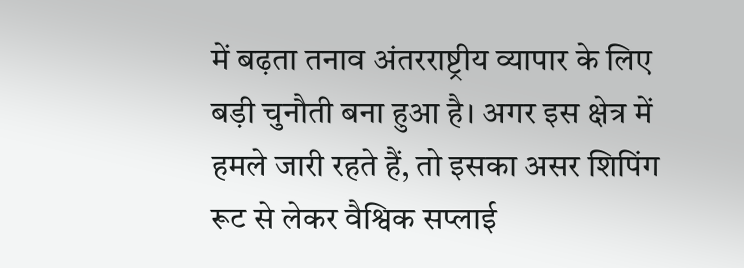में बढ़ता तनाव अंतरराष्ट्रीय व्यापार के लिए बड़ी चुनौती बना हुआ है। अगर इस क्षेत्र में हमले जारी रहते हैं, तो इसका असर शिपिंग रूट से लेकर वैश्विक सप्लाई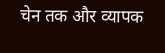चेन तक और व्यापक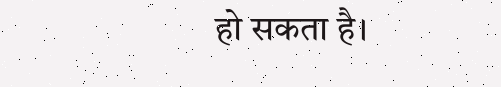हो सकता है।